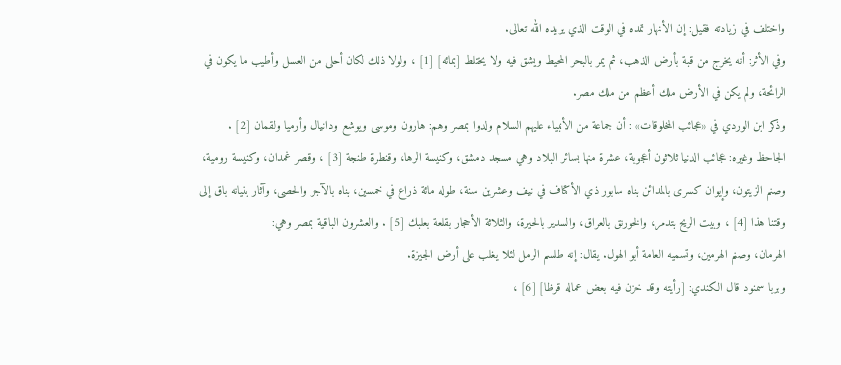واختلف في زيادته فقيل: إن الأنهار تمده في الوقت الذي يريده الله تعالى.
وفي الأثر: أنه يخرج من قبة بأرض الذهب، ثم يمر بالبحر المحيط ويشق فيه ولا يختلط [بمائه] [1] ، ولولا ذلك لكان أحلى من العسل وأطيب ما يكون في الرائحة، ولم يكن في الأرض ملك أعظم من ملك مصر.
وذكر ابن الوردي في «عجائب المخلوقات» : أن جماعة من الأنبياء عليهم السلام ولدوا بمصر وهم: هارون وموسى ويوشع ودانيال وأرميا ولقمان [2] .
الجاحظ وغيره: عجائب الدنيا ثلاثون أعجوبة، عشرة منها بسائر البلاد وهي مسجد دمشق، وكنيسة الرها، وقنطرة طنجة [3] ، وقصر غمدان، وكنيسة رومية، وصنم الزيتون، وإيوان كسرى بالمدائن بناه سابور ذي الأكتاف في نيف وعشرين سنة، طوله مائة ذراع في خمسين، بناه بالآجر والحصى، وآثار بنيانه باق إلى وقتنا هذا [4] ، وبيت الريح بتدمر، والخورنق بالعراق، والسدير بالحيرة، والثلاثة الأحجار بقلعة بعلبك [5] . والعشرون الباقية بمصر وهي:
الهرمان، وصنم الهرمين، وتسميه العامة أبو الهول. يقال: إنه طلسم الرمل لئلا يغلب على أرض الجيزة.
وبربا سمنود قال الكندي: [رأيته وقد خزن فيه بعض عماله قرظا] [6] ،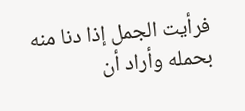فرأيت الجمل إذا دنا منه بحمله وأراد أن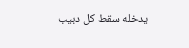يدخله سقط كل دبيب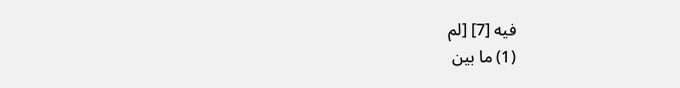فيه [7] [لم
(1) ما بين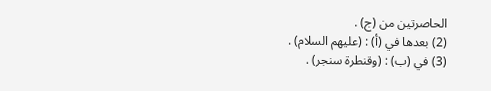الحاصرتين من (ج) .
(2) بعدها في (أ) : (عليهم السلام) .
(3) في (ب) : (وقنطرة سنجر) .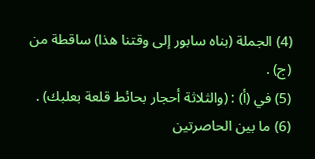(4) الجملة (بناه سابور إلى وقتنا هذا) ساقطة من (ج) .
(5) في (أ) : (والثلاثة أحجار بحائط قلعة بعلبك) .
(6) ما بين الحاصرتين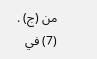من (ج) .
(7) في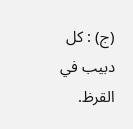(ج) : كل دبيب في القرظ.